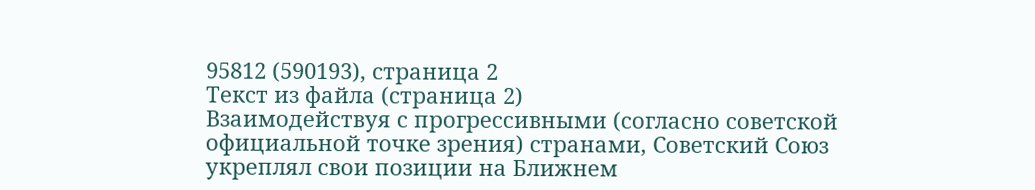95812 (590193), страница 2
Текст из файла (страница 2)
Взаимодействуя с прогрессивными (согласно советской официальной точке зрения) странами, Советский Союз укреплял свои позиции на Ближнем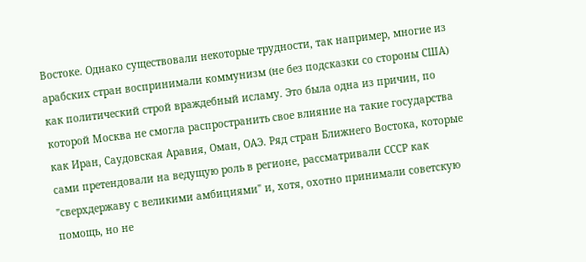Востоке. Однако существовали некоторые трудности, так например, многие из арабских стран воспринимали коммунизм (не без подсказки со стороны США) как политический строй враждебный исламу. Это была одна из причин, по которой Москва не смогла распространить свое влияние на такие государства как Иран, Саудовская Аравия, Оман, ОАЭ. Ряд стран Ближнего Востока, которые сами претендовали на ведущую роль в регионе, рассматривали СССР как "сверхдержаву с великими амбициями" и, хотя, охотно принимали советскую помощь, но не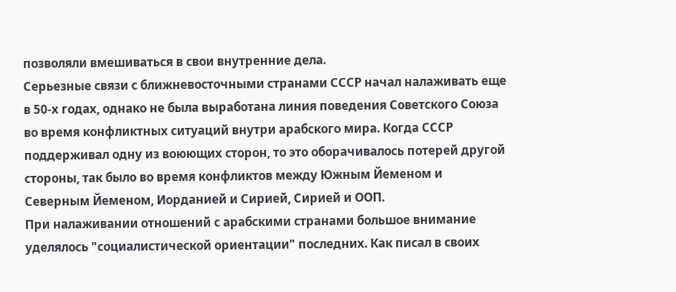позволяли вмешиваться в свои внутренние дела.
Серьезные связи с ближневосточными странами СССР начал налаживать еще в 50-х годах, однако не была выработана линия поведения Советского Союза во время конфликтных ситуаций внутри арабского мира. Когда СССР поддерживал одну из воюющих сторон, то это оборачивалось потерей другой стороны, так было во время конфликтов между Южным Йеменом и Северным Йеменом, Иорданией и Сирией, Сирией и ООП.
При налаживании отношений с арабскими странами большое внимание уделялось "социалистической ориентации" последних. Как писал в своих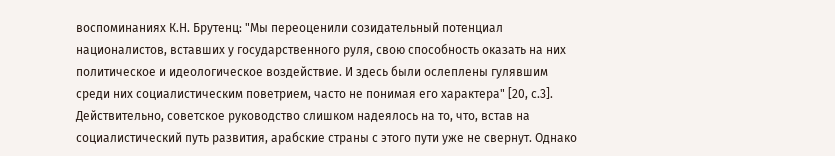воспоминаниях К.Н. Брутенц: "Мы переоценили созидательный потенциал националистов, вставших у государственного руля, свою способность оказать на них политическое и идеологическое воздействие. И здесь были ослеплены гулявшим среди них социалистическим поветрием, часто не понимая его характера" [20, с.3]. Действительно, советское руководство слишком надеялось на то, что, встав на социалистический путь развития, арабские страны с этого пути уже не свернут. Однако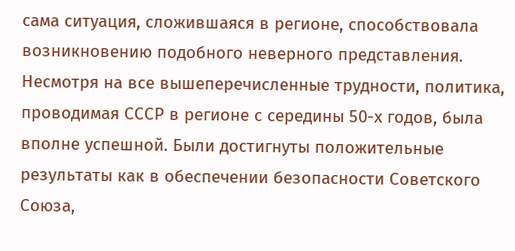сама ситуация, сложившаяся в регионе, способствовала возникновению подобного неверного представления.
Несмотря на все вышеперечисленные трудности, политика, проводимая СССР в регионе с середины 50-х годов, была вполне успешной. Были достигнуты положительные результаты как в обеспечении безопасности Советского Союза,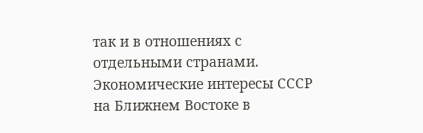так и в отношениях с отдельными странами.
Экономические интересы СССР на Ближнем Востоке в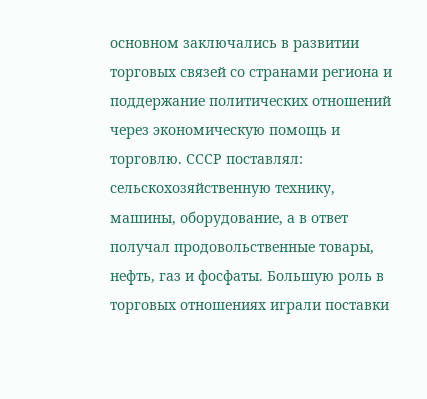основном заключались в развитии торговых связей со странами региона и поддержание политических отношений через экономическую помощь и торговлю. СССР поставлял: сельскохозяйственную технику, машины, оборудование, а в ответ получал продовольственные товары, нефть, газ и фосфаты. Большую роль в торговых отношениях играли поставки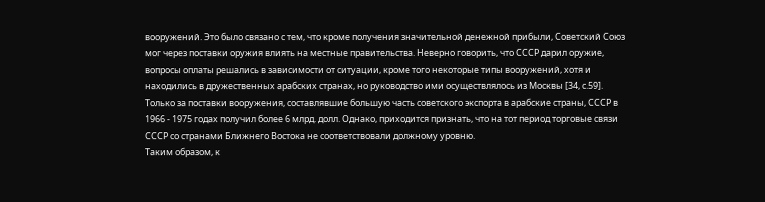вооружений. Это было связано с тем, что кроме получения значительной денежной прибыли, Советский Союз мог через поставки оружия влиять на местные правительства. Неверно говорить, что СССР дарил оружие, вопросы оплаты решались в зависимости от ситуации, кроме того некоторые типы вооружений, хотя и находились в дружественных арабских странах, но руководство ими осуществлялось из Москвы [34, с.59].
Только за поставки вооружения, составлявшие большую часть советского экспорта в арабские страны, СССР в 1966 - 1975 годах получил более 6 млрд. долл. Однако, приходится признать, что на тот период торговые связи СССР со странами Ближнего Востока не соответствовали должному уровню.
Таким образом, к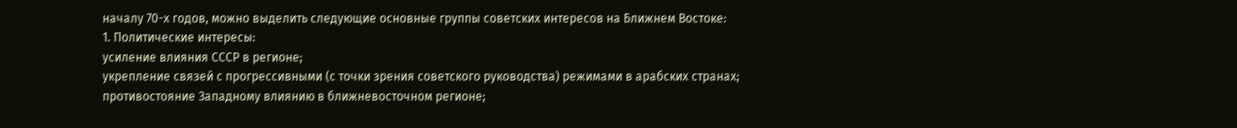началу 70-х годов, можно выделить следующие основные группы советских интересов на Ближнем Востоке:
1. Политические интересы:
усиление влияния СССР в регионе;
укрепление связей с прогрессивными (с точки зрения советского руководства) режимами в арабских странах;
противостояние Западному влиянию в ближневосточном регионе;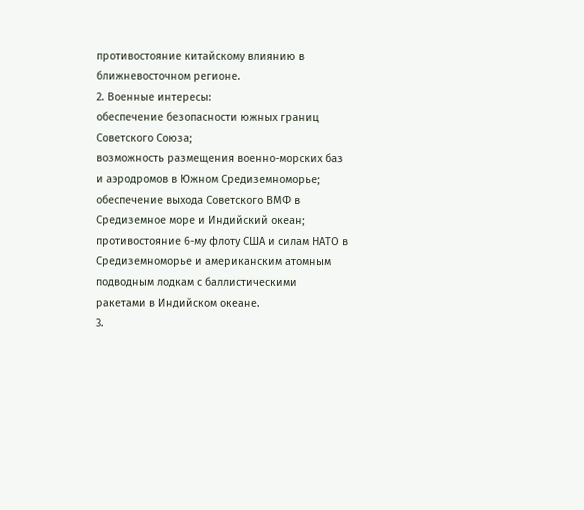противостояние китайскому влиянию в ближневосточном регионе.
2. Военные интересы:
обеспечение безопасности южных границ Советского Союза;
возможность размещения военно-морских баз и аэродромов в Южном Средиземноморье;
обеспечение выхода Советского ВМФ в Средиземное море и Индийский океан;
противостояние 6-му флоту США и силам НАТО в Средиземноморье и американским атомным подводным лодкам с баллистическими ракетами в Индийском океане.
3.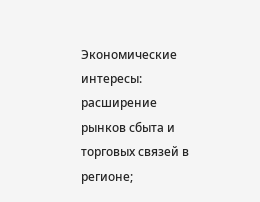Экономические интересы:
расширение рынков сбыта и торговых связей в регионе;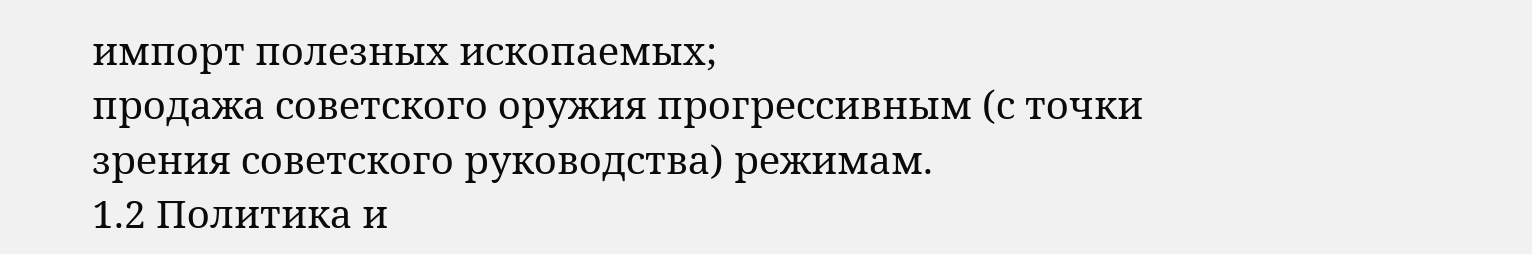импорт полезных ископаемых;
продажа советского оружия прогрессивным (с точки зрения советского руководства) режимам.
1.2 Политика и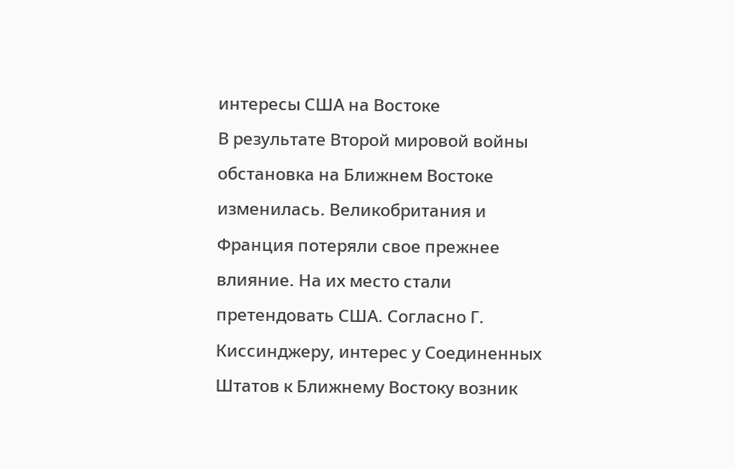интересы США на Востоке
В результате Второй мировой войны обстановка на Ближнем Востоке изменилась. Великобритания и Франция потеряли свое прежнее влияние. На их место стали претендовать США. Согласно Г. Киссинджеру, интерес у Соединенных Штатов к Ближнему Востоку возник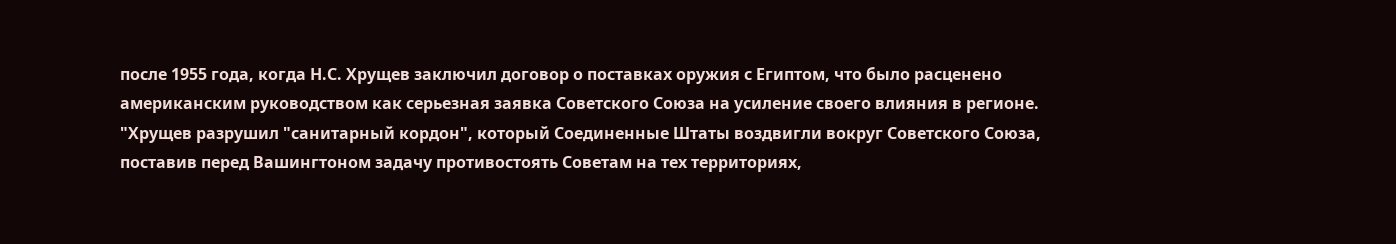после 1955 года, когда Н.С. Хрущев заключил договор о поставках оружия с Египтом, что было расценено американским руководством как серьезная заявка Советского Союза на усиление своего влияния в регионе. "Хрущев разрушил "санитарный кордон", который Соединенные Штаты воздвигли вокруг Советского Союза, поставив перед Вашингтоном задачу противостоять Советам на тех территориях,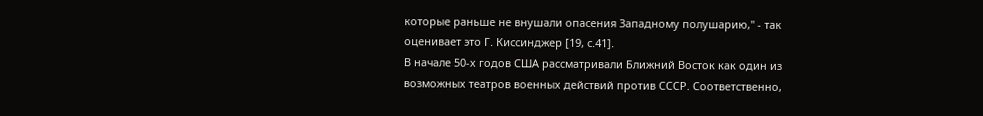которые раньше не внушали опасения Западному полушарию," - так оценивает это Г. Киссинджер [19, с.41].
В начале 50-х годов США рассматривали Ближний Восток как один из возможных театров военных действий против СССР. Соответственно,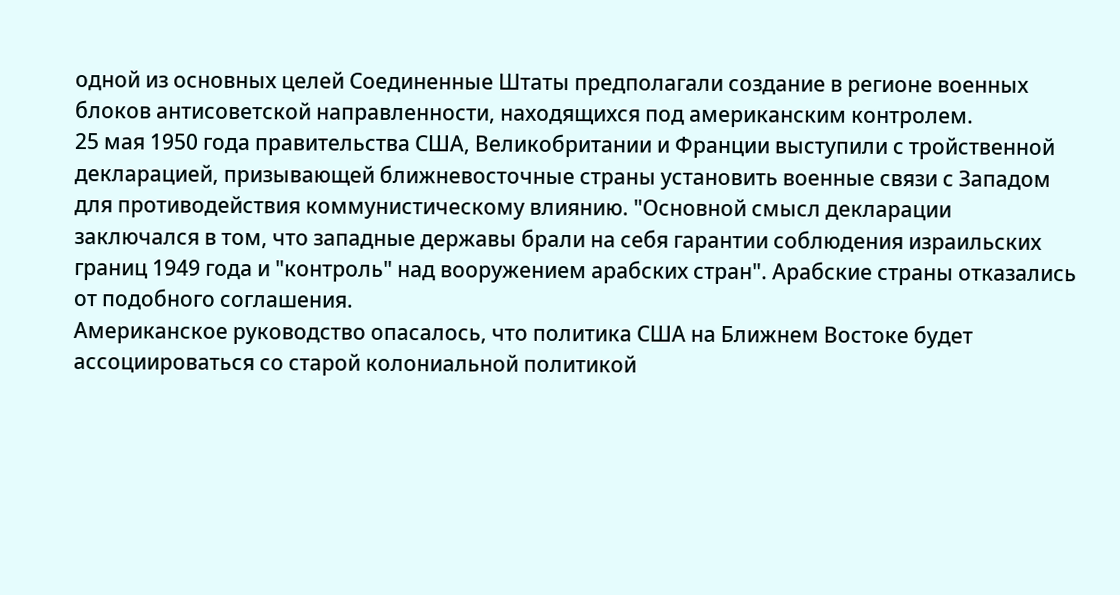одной из основных целей Соединенные Штаты предполагали создание в регионе военных блоков антисоветской направленности, находящихся под американским контролем.
25 мая 1950 года правительства США, Великобритании и Франции выступили с тройственной декларацией, призывающей ближневосточные страны установить военные связи с Западом для противодействия коммунистическому влиянию. "Основной смысл декларации заключался в том, что западные державы брали на себя гарантии соблюдения израильских границ 1949 года и "контроль" над вооружением арабских стран". Арабские страны отказались от подобного соглашения.
Американское руководство опасалось, что политика США на Ближнем Востоке будет ассоциироваться со старой колониальной политикой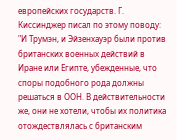европейских государств. Г. Киссинджер писал по этому поводу: "И Трумэн, и Эйзенхауэр были против британских военных действий в Иране или Египте, убежденные, что споры подобного рода должны решаться в ООН. В действительности же, они не хотели, чтобы их политика отождествлялась с британским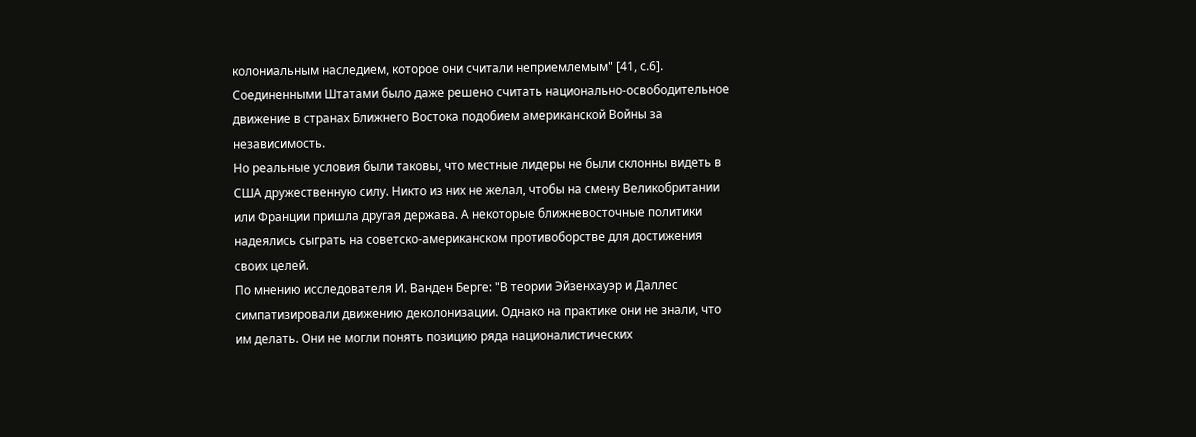колониальным наследием, которое они считали неприемлемым" [41, с.6]. Соединенными Штатами было даже решено считать национально-освободительное движение в странах Ближнего Востока подобием американской Войны за независимость.
Но реальные условия были таковы, что местные лидеры не были склонны видеть в США дружественную силу. Никто из них не желал, чтобы на смену Великобритании или Франции пришла другая держава. А некоторые ближневосточные политики надеялись сыграть на советско-американском противоборстве для достижения своих целей.
По мнению исследователя И. Ванден Берге: "В теории Эйзенхауэр и Даллес симпатизировали движению деколонизации. Однако на практике они не знали, что им делать. Они не могли понять позицию ряда националистических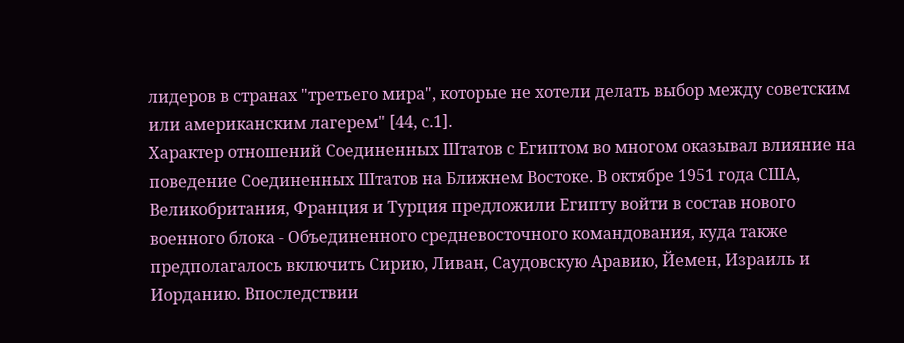лидеров в странах "третьего мира", которые не хотели делать выбор между советским или американским лагерем" [44, с.1].
Характер отношений Соединенных Штатов с Египтом во многом оказывал влияние на поведение Соединенных Штатов на Ближнем Востоке. В октябре 1951 года США, Великобритания, Франция и Турция предложили Египту войти в состав нового военного блока - Объединенного средневосточного командования, куда также предполагалось включить Сирию, Ливан, Саудовскую Аравию, Йемен, Израиль и Иорданию. Впоследствии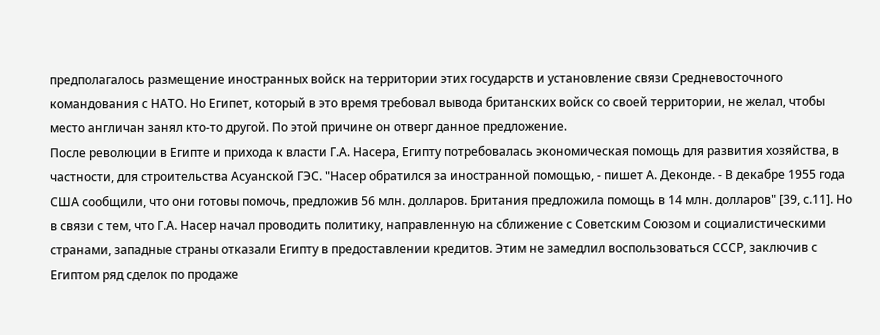предполагалось размещение иностранных войск на территории этих государств и установление связи Средневосточного командования с НАТО. Но Египет, который в это время требовал вывода британских войск со своей территории, не желал, чтобы место англичан занял кто-то другой. По этой причине он отверг данное предложение.
После революции в Египте и прихода к власти Г.А. Насера, Египту потребовалась экономическая помощь для развития хозяйства, в частности, для строительства Асуанской ГЭС. "Насер обратился за иностранной помощью, - пишет А. Деконде. - В декабре 1955 года США сообщили, что они готовы помочь, предложив 56 млн. долларов. Британия предложила помощь в 14 млн. долларов" [39, с.11]. Но в связи с тем, что Г.А. Насер начал проводить политику, направленную на сближение с Советским Союзом и социалистическими странами, западные страны отказали Египту в предоставлении кредитов. Этим не замедлил воспользоваться СССР, заключив с Египтом ряд сделок по продаже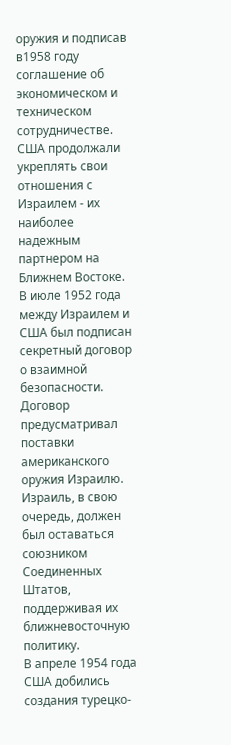оружия и подписав в1958 году соглашение об экономическом и техническом сотрудничестве.
США продолжали укреплять свои отношения с Израилем - их наиболее надежным партнером на Ближнем Востоке. В июле 1952 года между Израилем и США был подписан секретный договор о взаимной безопасности. Договор предусматривал поставки американского оружия Израилю. Израиль, в свою очередь, должен был оставаться союзником Соединенных Штатов, поддерживая их ближневосточную политику.
В апреле 1954 года США добились создания турецко-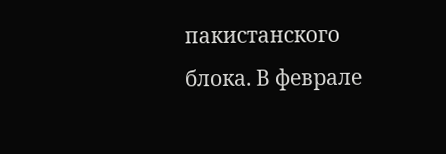пакистанского блока. В феврале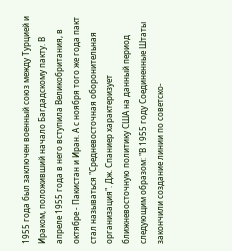1955 года был заключен военный союз между Турцией и Ираком, положивший начало Багдадскому пакту. В апреле 1955 года в него вступила Великобритания, в октябре - Пакистан и Иран. А с ноября того же года пакт стал называться "Средневосточная оборонительная организация". Дж. Спаниер характеризует ближневосточную политику США на данный период следующим образом: "В 1955 году Соединенные Штаты закончили создание линии по советско-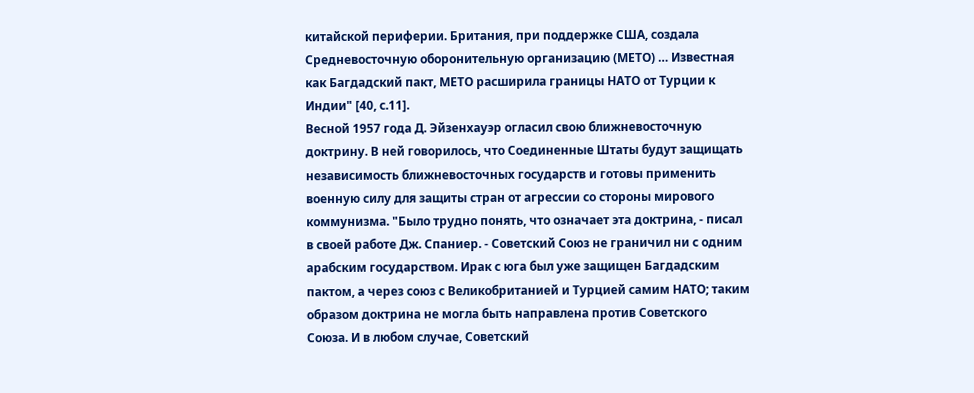китайской периферии. Британия, при поддержке США, создала Средневосточную оборонительную организацию (МЕТО) … Известная как Багдадский пакт, МЕТО расширила границы НАТО от Турции к Индии" [40, с.11].
Весной 1957 года Д. Эйзенхауэр огласил свою ближневосточную доктрину. В ней говорилось, что Соединенные Штаты будут защищать независимость ближневосточных государств и готовы применить военную силу для защиты стран от агрессии со стороны мирового коммунизма. "Было трудно понять, что означает эта доктрина, - писал в своей работе Дж. Спаниер. - Советский Союз не граничил ни с одним арабским государством. Ирак с юга был уже защищен Багдадским пактом, а через союз с Великобританией и Турцией самим НАТО; таким образом доктрина не могла быть направлена против Советского Союза. И в любом случае, Советский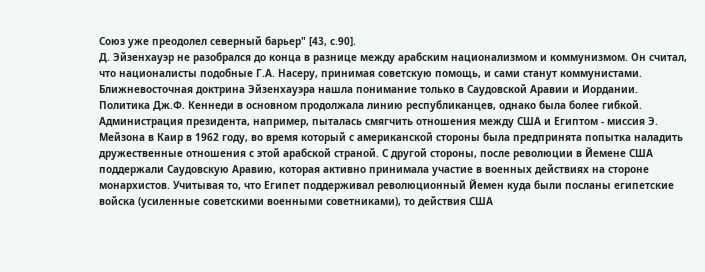Союз уже преодолел северный барьер" [43, с.90].
Д. Эйзенхауэр не разобрался до конца в разнице между арабским национализмом и коммунизмом. Он считал, что националисты подобные Г.А. Насеру, принимая советскую помощь, и сами станут коммунистами. Ближневосточная доктрина Эйзенхауэра нашла понимание только в Саудовской Аравии и Иордании.
Политика Дж.Ф. Кеннеди в основном продолжала линию республиканцев, однако была более гибкой. Администрация президента, например, пыталась смягчить отношения между США и Египтом - миссия Э. Мейзона в Каир в 1962 году, во время который с американской стороны была предпринята попытка наладить дружественные отношения с этой арабской страной. С другой стороны, после революции в Йемене США поддержали Саудовскую Аравию, которая активно принимала участие в военных действиях на стороне монархистов. Учитывая то, что Египет поддерживал революционный Йемен куда были посланы египетские войска (усиленные советскими военными советниками), то действия США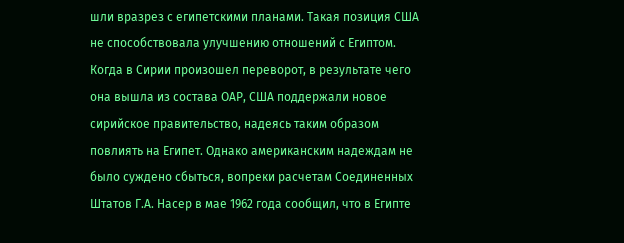шли вразрез с египетскими планами. Такая позиция США не способствовала улучшению отношений с Египтом.
Когда в Сирии произошел переворот, в результате чего она вышла из состава ОАР, США поддержали новое сирийское правительство, надеясь таким образом повлиять на Египет. Однако американским надеждам не было суждено сбыться, вопреки расчетам Соединенных Штатов Г.А. Насер в мае 1962 года сообщил, что в Египте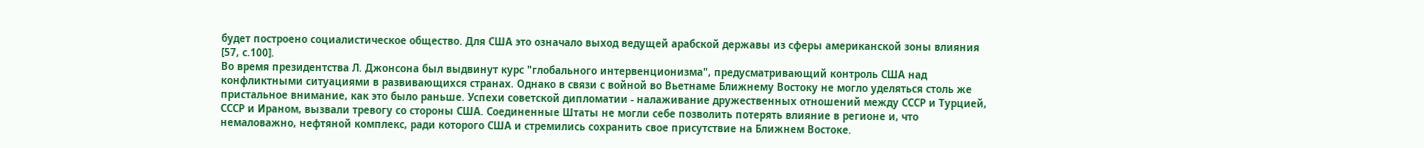будет построено социалистическое общество. Для США это означало выход ведущей арабской державы из сферы американской зоны влияния [57, с.100].
Во время президентства Л. Джонсона был выдвинут курс "глобального интервенционизма", предусматривающий контроль США над конфликтными ситуациями в развивающихся странах. Однако в связи с войной во Вьетнаме Ближнему Востоку не могло уделяться столь же пристальное внимание, как это было раньше. Успехи советской дипломатии - налаживание дружественных отношений между СССР и Турцией, СССР и Ираном, вызвали тревогу со стороны США. Соединенные Штаты не могли себе позволить потерять влияние в регионе и, что немаловажно, нефтяной комплекс, ради которого США и стремились сохранить свое присутствие на Ближнем Востоке.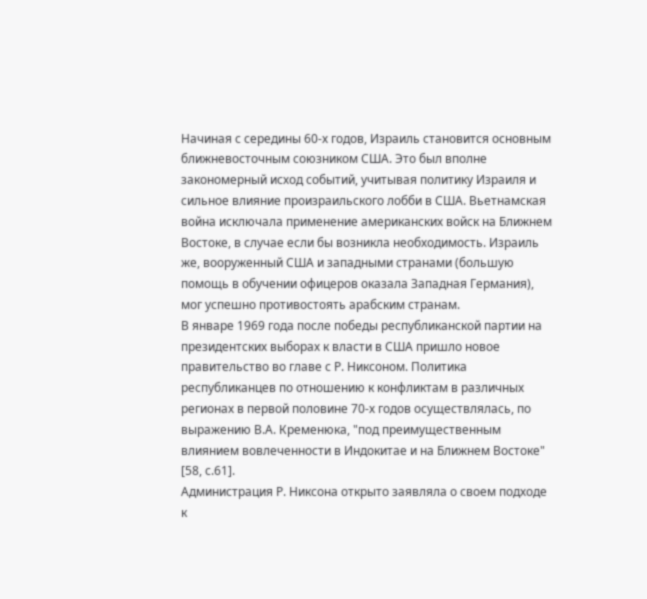Начиная с середины 60-х годов, Израиль становится основным ближневосточным союзником США. Это был вполне закономерный исход событий, учитывая политику Израиля и сильное влияние произраильского лобби в США. Вьетнамская война исключала применение американских войск на Ближнем Востоке, в случае если бы возникла необходимость. Израиль же, вооруженный США и западными странами (большую помощь в обучении офицеров оказала Западная Германия), мог успешно противостоять арабским странам.
В январе 1969 года после победы республиканской партии на президентских выборах к власти в США пришло новое правительство во главе с Р. Никсоном. Политика республиканцев по отношению к конфликтам в различных регионах в первой половине 70-х годов осуществлялась, по выражению В.А. Кременюка, "под преимущественным влиянием вовлеченности в Индокитае и на Ближнем Востоке" [58, с.61].
Администрация Р. Никсона открыто заявляла о своем подходе к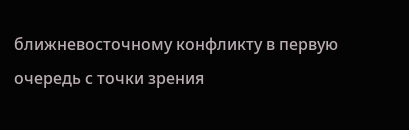ближневосточному конфликту в первую очередь с точки зрения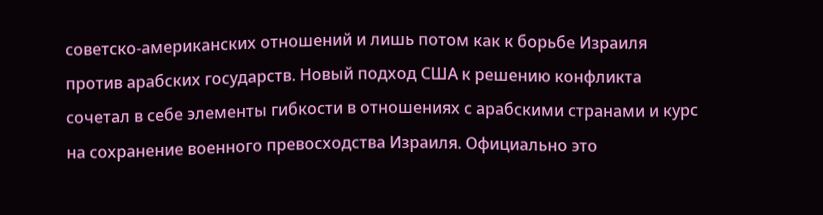советско-американских отношений и лишь потом как к борьбе Израиля против арабских государств. Новый подход США к решению конфликта сочетал в себе элементы гибкости в отношениях с арабскими странами и курс на сохранение военного превосходства Израиля. Официально это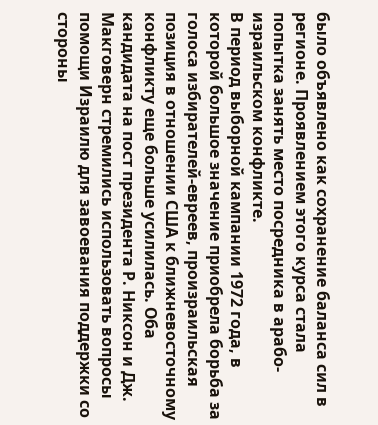было объявлено как сохранение баланса сил в регионе. Проявлением этого курса стала попытка занять место посредника в арабо-израильском конфликте.
В период выборной кампании 1972 года, в которой большое значение приобрела борьба за голоса избирателей-евреев, произраильская позиция в отношении США к ближневосточному конфликту еще больше усилилась. Оба кандидата на пост президента Р. Никсон и Дж. Макговерн стремились использовать вопросы помощи Израилю для завоевания поддержки со стороны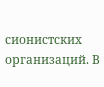сионистских организаций. В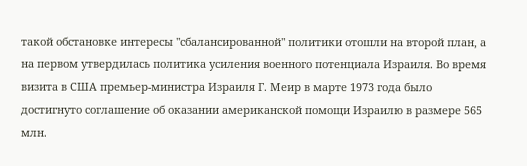такой обстановке интересы "сбалансированной" политики отошли на второй план, а на первом утвердилась политика усиления военного потенциала Израиля. Во время визита в США премьер-министра Израиля Г. Меир в марте 1973 года было достигнуто соглашение об оказании американской помощи Израилю в размере 565 млн.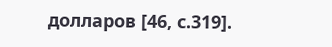долларов [46, с.319].